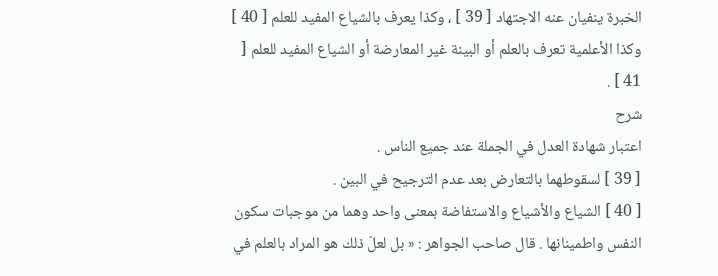الخبرة ينفيان عنه الاجتهاد [ 39 ] ، وكذا يعرف بالشياع المفيد للعلم [ 40 ] وكذا الأعلمية تعرف بالعلم أو البينة غير المعارضة أو الشياع المفيد للعلم [ 41 ] .
شرح
اعتبار شهادة العدل في الجملة عند جميع الناس .
[ 39 ] لسقوطهما بالتعارض بعد عدم الترجيح في البين .
[ 40 ] الشياع والأشياع والاستفاضة بمعنى واحد وهما من موجبات سكون النفس واطمينانها . قال صاحب الجواهر : « بل لعلّ ذلك هو المراد بالعلم في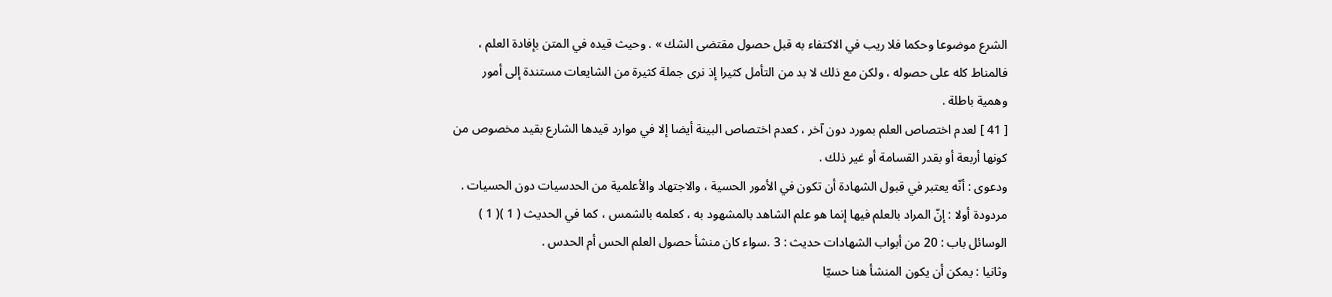الشرع موضوعا وحكما فلا ريب في الاكتفاء به قبل حصول مقتضى الشك » . وحيث قيده في المتن بإفادة العلم ، فالمناط كله على حصوله ، ولكن مع ذلك لا بد من التأمل كثيرا إذ نرى جملة كثيرة من الشايعات مستندة إلى أمور وهمية باطلة .
[ 41 ] لعدم اختصاص العلم بمورد دون آخر ، كعدم اختصاص البينة أيضا إلا في موارد قيدها الشارع بقيد مخصوص من كونها أربعة أو بقدر القسامة أو غير ذلك .
ودعوى : أنّه يعتبر في قبول الشهادة أن تكون في الأمور الحسية ، والاجتهاد والأعلمية من الحدسيات دون الحسيات .
مردودة أولا : إنّ المراد بالعلم فيها إنما هو علم الشاهد بالمشهود به ، كعلمه بالشمس ، كما في الحديث ( 1 )( 1 ) الوسائل باب : 20 من أبواب الشهادات حديث : 3 .سواء كان منشأ حصول العلم الحس أم الحدس .
وثانيا : يمكن أن يكون المنشأ هنا حسيّا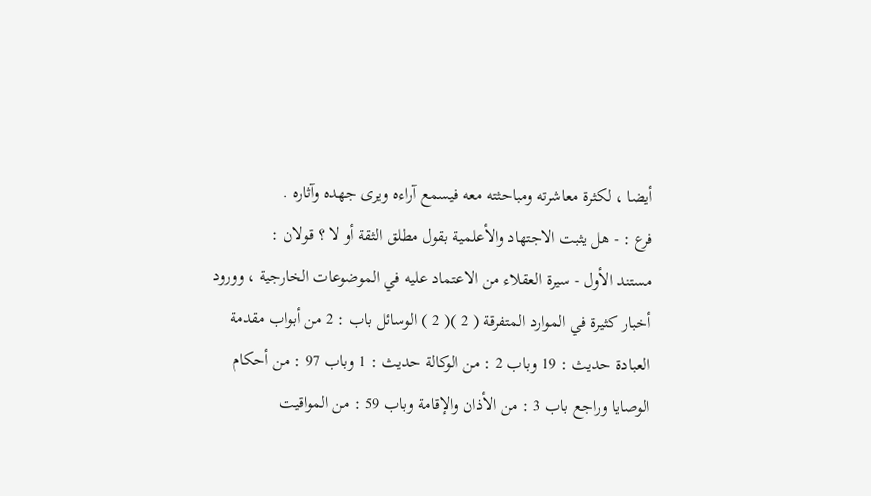أيضا ، لكثرة معاشرته ومباحثته معه فيسمع آراءه ويرى جهده وآثاره .
فرع : - هل يثبت الاجتهاد والأعلمية بقول مطلق الثقة أو لا ؟ قولان :
مستند الأول - سيرة العقلاء من الاعتماد عليه في الموضوعات الخارجية ، وورود أخبار كثيرة في الموارد المتفرقة ( 2 )( 2 ) الوسائل باب : 2 من أبواب مقدمة العبادة حديث : 19 وباب 2 : من الوكالة حديث : 1 وباب 97 : من أحكام الوصايا وراجع باب 3 : من الأذان والإقامة وباب 59 : من المواقيت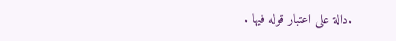.دالة على اعتبار قوله فيها .